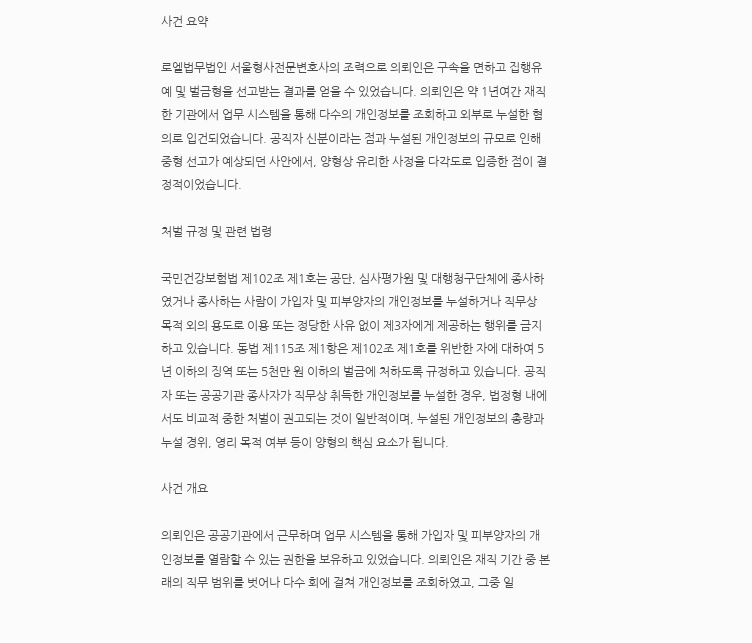사건 요약

로엘법무법인 서울형사전문변호사의 조력으로 의뢰인은 구속을 면하고 집행유예 및 벌금형을 선고받는 결과를 얻을 수 있었습니다. 의뢰인은 약 1년여간 재직한 기관에서 업무 시스템을 통해 다수의 개인정보를 조회하고 외부로 누설한 혐의로 입건되었습니다. 공직자 신분이라는 점과 누설된 개인정보의 규모로 인해 중형 선고가 예상되던 사안에서, 양형상 유리한 사정을 다각도로 입증한 점이 결정적이었습니다.

처벌 규정 및 관련 법령

국민건강보험법 제102조 제1호는 공단, 심사평가원 및 대행청구단체에 종사하였거나 종사하는 사람이 가입자 및 피부양자의 개인정보를 누설하거나 직무상 목적 외의 용도로 이용 또는 정당한 사유 없이 제3자에게 제공하는 행위를 금지하고 있습니다. 동법 제115조 제1항은 제102조 제1호를 위반한 자에 대하여 5년 이하의 징역 또는 5천만 원 이하의 벌금에 처하도록 규정하고 있습니다. 공직자 또는 공공기관 종사자가 직무상 취득한 개인정보를 누설한 경우, 법정형 내에서도 비교적 중한 처벌이 권고되는 것이 일반적이며, 누설된 개인정보의 총량과 누설 경위, 영리 목적 여부 등이 양형의 핵심 요소가 됩니다.

사건 개요

의뢰인은 공공기관에서 근무하며 업무 시스템을 통해 가입자 및 피부양자의 개인정보를 열람할 수 있는 권한을 보유하고 있었습니다. 의뢰인은 재직 기간 중 본래의 직무 범위를 벗어나 다수 회에 걸쳐 개인정보를 조회하였고, 그중 일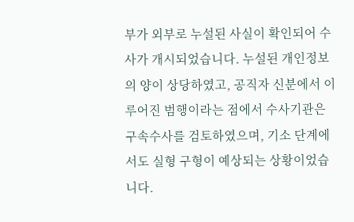부가 외부로 누설된 사실이 확인되어 수사가 개시되었습니다. 누설된 개인정보의 양이 상당하였고, 공직자 신분에서 이루어진 범행이라는 점에서 수사기관은 구속수사를 검토하였으며, 기소 단계에서도 실형 구형이 예상되는 상황이었습니다.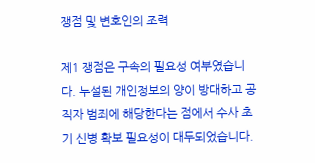쟁점 및 변호인의 조력

제1 쟁점은 구속의 필요성 여부였습니다. 누설된 개인정보의 양이 방대하고 공직자 범죄에 해당한다는 점에서 수사 초기 신병 확보 필요성이 대두되었습니다.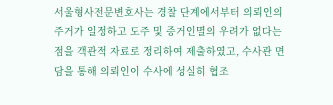서울형사전문변호사는 경찰 단계에서부터 의뢰인의 주거가 일정하고 도주 및 증거인멸의 우려가 없다는 점을 객관적 자료로 정리하여 제출하였고, 수사관 면담을 통해 의뢰인이 수사에 성실히 협조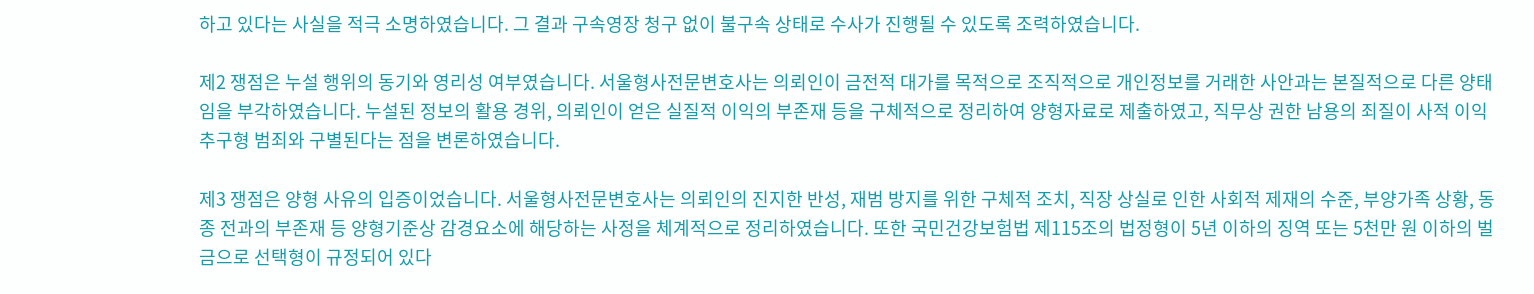하고 있다는 사실을 적극 소명하였습니다. 그 결과 구속영장 청구 없이 불구속 상태로 수사가 진행될 수 있도록 조력하였습니다.

제2 쟁점은 누설 행위의 동기와 영리성 여부였습니다. 서울형사전문변호사는 의뢰인이 금전적 대가를 목적으로 조직적으로 개인정보를 거래한 사안과는 본질적으로 다른 양태임을 부각하였습니다. 누설된 정보의 활용 경위, 의뢰인이 얻은 실질적 이익의 부존재 등을 구체적으로 정리하여 양형자료로 제출하였고, 직무상 권한 남용의 죄질이 사적 이익 추구형 범죄와 구별된다는 점을 변론하였습니다.

제3 쟁점은 양형 사유의 입증이었습니다. 서울형사전문변호사는 의뢰인의 진지한 반성, 재범 방지를 위한 구체적 조치, 직장 상실로 인한 사회적 제재의 수준, 부양가족 상황, 동종 전과의 부존재 등 양형기준상 감경요소에 해당하는 사정을 체계적으로 정리하였습니다. 또한 국민건강보험법 제115조의 법정형이 5년 이하의 징역 또는 5천만 원 이하의 벌금으로 선택형이 규정되어 있다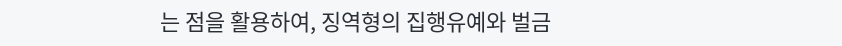는 점을 활용하여, 징역형의 집행유예와 벌금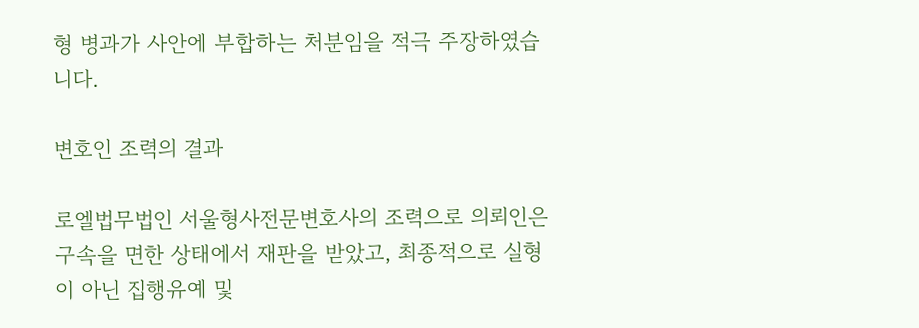형 병과가 사안에 부합하는 처분임을 적극 주장하였습니다.

변호인 조력의 결과

로엘법무법인 서울형사전문변호사의 조력으로 의뢰인은 구속을 면한 상태에서 재판을 받았고, 최종적으로 실형이 아닌 집행유예 및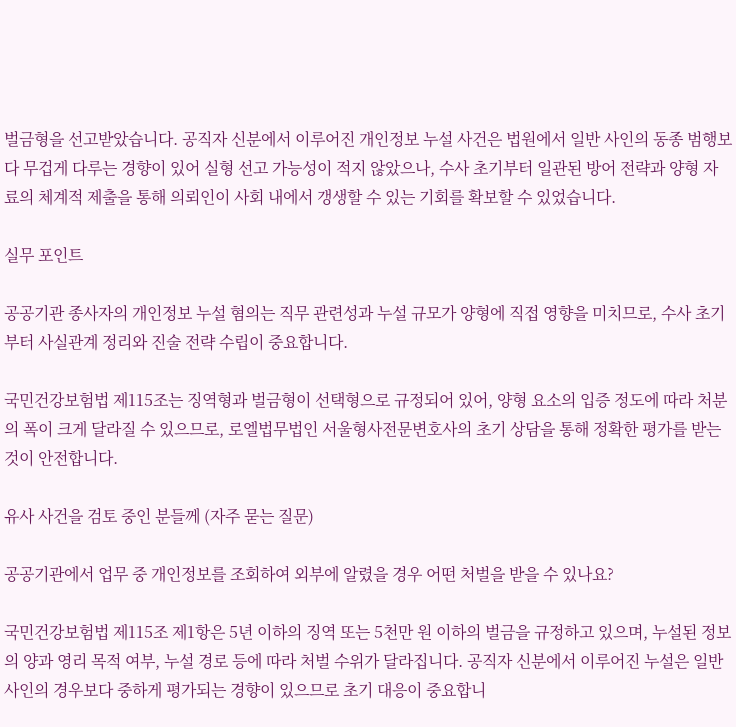벌금형을 선고받았습니다. 공직자 신분에서 이루어진 개인정보 누설 사건은 법원에서 일반 사인의 동종 범행보다 무겁게 다루는 경향이 있어 실형 선고 가능성이 적지 않았으나, 수사 초기부터 일관된 방어 전략과 양형 자료의 체계적 제출을 통해 의뢰인이 사회 내에서 갱생할 수 있는 기회를 확보할 수 있었습니다.

실무 포인트

공공기관 종사자의 개인정보 누설 혐의는 직무 관련성과 누설 규모가 양형에 직접 영향을 미치므로, 수사 초기부터 사실관계 정리와 진술 전략 수립이 중요합니다.

국민건강보험법 제115조는 징역형과 벌금형이 선택형으로 규정되어 있어, 양형 요소의 입증 정도에 따라 처분의 폭이 크게 달라질 수 있으므로, 로엘법무법인 서울형사전문변호사의 초기 상담을 통해 정확한 평가를 받는 것이 안전합니다.

유사 사건을 검토 중인 분들께 (자주 묻는 질문)

공공기관에서 업무 중 개인정보를 조회하여 외부에 알렸을 경우 어떤 처벌을 받을 수 있나요?

국민건강보험법 제115조 제1항은 5년 이하의 징역 또는 5천만 원 이하의 벌금을 규정하고 있으며, 누설된 정보의 양과 영리 목적 여부, 누설 경로 등에 따라 처벌 수위가 달라집니다. 공직자 신분에서 이루어진 누설은 일반 사인의 경우보다 중하게 평가되는 경향이 있으므로 초기 대응이 중요합니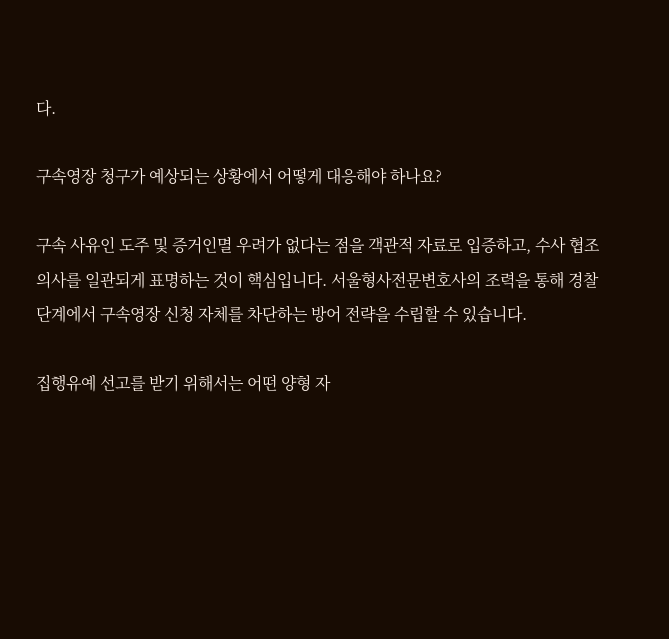다.

구속영장 청구가 예상되는 상황에서 어떻게 대응해야 하나요?

구속 사유인 도주 및 증거인멸 우려가 없다는 점을 객관적 자료로 입증하고, 수사 협조 의사를 일관되게 표명하는 것이 핵심입니다. 서울형사전문변호사의 조력을 통해 경찰 단계에서 구속영장 신청 자체를 차단하는 방어 전략을 수립할 수 있습니다.

집행유예 선고를 받기 위해서는 어떤 양형 자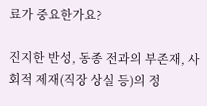료가 중요한가요?

진지한 반성, 동종 전과의 부존재, 사회적 제재(직장 상실 등)의 정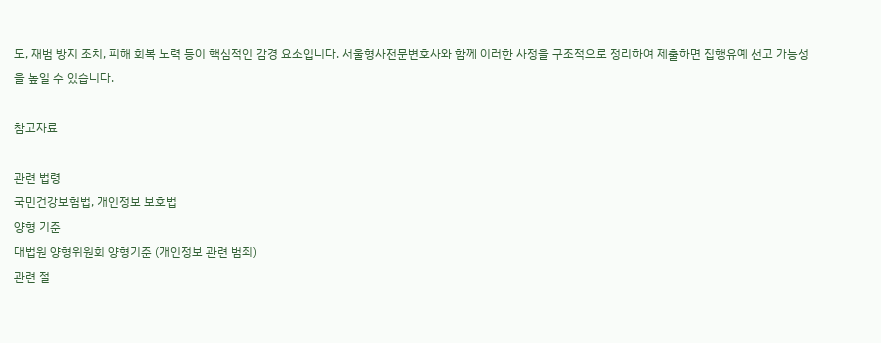도, 재범 방지 조치, 피해 회복 노력 등이 핵심적인 감경 요소입니다. 서울형사전문변호사와 함께 이러한 사정을 구조적으로 정리하여 제출하면 집행유예 선고 가능성을 높일 수 있습니다.

참고자료

관련 법령
국민건강보험법, 개인정보 보호법
양형 기준
대법원 양형위원회 양형기준 (개인정보 관련 범죄)
관련 절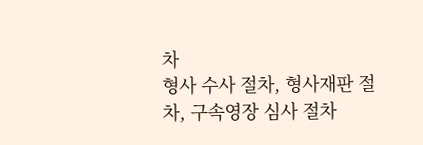차
형사 수사 절차, 형사재판 절차, 구속영장 심사 절차